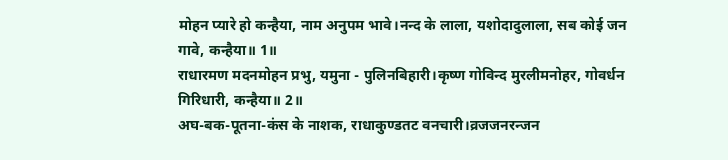मोहन प्यारे हो कन्हैया, नाम अनुपम भावे।नन्द के लाला, यशोदादुलाला, सब कोई जन गावे, कन्हैया॥ 1॥
राधारमण मदनमोहन प्रभु, यमुना - पुलिनबिहारी।कृष्ण गोविन्द मुरलीमनोहर, गोवर्धन गिरिधारी, कन्हैया॥ 2॥
अघ-बक-पूतना-कंस के नाशक, राधाकुण्डतट वनचारी।व्रजजनरन्जन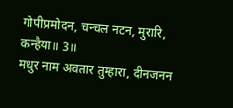गोपीप्रमोदन, चन्चल नटन, मुरारि, कन्हैया॥ 3॥
मधुर नाम अवतार तुम्हारा, दीनजनन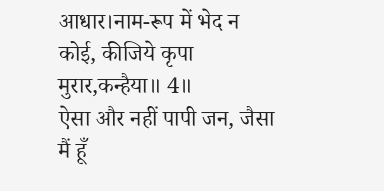आधार।नाम-रूप में भेद न कोई, कीजिये कृपा मुरार,कन्हैया॥ 4॥
ऐसा और नहीं पापी जन, जैसा मैं हूँ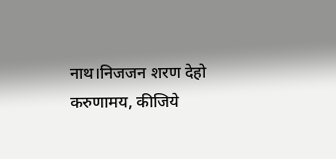नाथ।निजजन शरण देहो करुणामय, कीजिये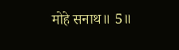मोहे सनाथ॥ 5॥